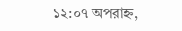১২:০৭ অপরাহ্ন,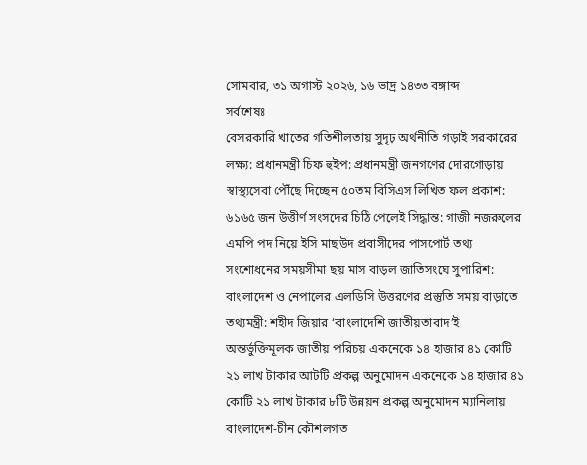সোমবার, ৩১ অগাস্ট ২০২৬, ১৬ ভাদ্র ১৪৩৩ বঙ্গাব্দ
সর্বশেষঃ
বেসরকারি খাতের গতিশীলতায় সুদৃঢ় অর্থনীতি গড়াই সরকারের লক্ষ্য: প্রধানমন্ত্রী চিফ হুইপ: প্রধানমন্ত্রী জনগণের দোরগোড়ায় স্বাস্থ্যসেবা পৌঁছে দিচ্ছেন ৫০তম বিসিএস লিখিত ফল প্রকাশ: ৬১৬৫ জন উত্তীর্ণ সংসদের চিঠি পেলেই সিদ্ধান্ত: গাজী নজরুলের এমপি পদ নিয়ে ইসি মাছউদ প্রবাসীদের পাসপোর্ট তথ্য সংশোধনের সময়সীমা ছয় মাস বাড়ল জাতিসংঘে সুপারিশ: বাংলাদেশ ও নেপালের এলডিসি উত্তরণের প্রস্তুতি সময় বাড়াতে তথ্যমন্ত্রী: শহীদ জিয়ার ‘বাংলাদেশি জাতীয়তাবাদ’ই অন্তর্ভুক্তিমূলক জাতীয় পরিচয় একনেকে ১৪ হাজার ৪১ কোটি ২১ লাখ টাকার আটটি প্রকল্প অনুমোদন একনেকে ১৪ হাজার ৪১ কোটি ২১ লাখ টাকার ৮টি উন্নয়ন প্রকল্প অনুমোদন ম্যানিলায় বাংলাদেশ-চীন কৌশলগত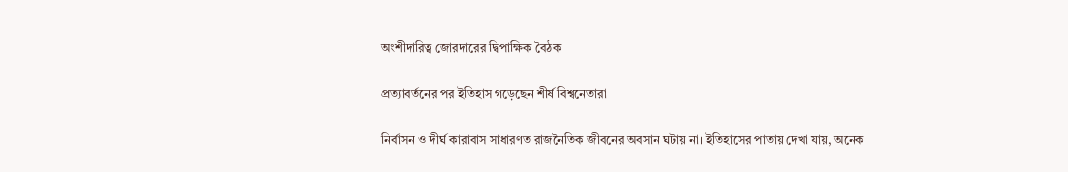অংশীদারিত্ব জোরদারের দ্বিপাক্ষিক বৈঠক

প্রত্যাবর্তনের পর ইতিহাস গড়েছেন শীর্ষ বিশ্বনেতারা

নির্বাসন ও দীর্ঘ কারাবাস সাধারণত রাজনৈতিক জীবনের অবসান ঘটায় না। ইতিহাসের পাতায় দেখা যায়, অনেক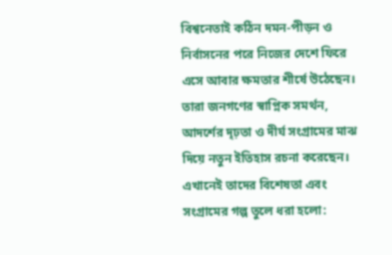বিশ্বনেতাই কঠিন দমন-পীড়ন ও নির্বাসনের পরে নিজের দেশে ফিরে এসে আবার ক্ষমতার শীর্ষে উঠেছেন। তারা জনগণের স্বাপ্নিক সমর্থন, আদর্শের দৃঢ়তা ও দীর্ঘ সংগ্রামের মাঝ দিয়ে নতুন ইতিহাস রচনা করেছেন। এখানেই তাদের বিশেষতা এবং সংগ্রামের গল্প তুলে ধরা হলো: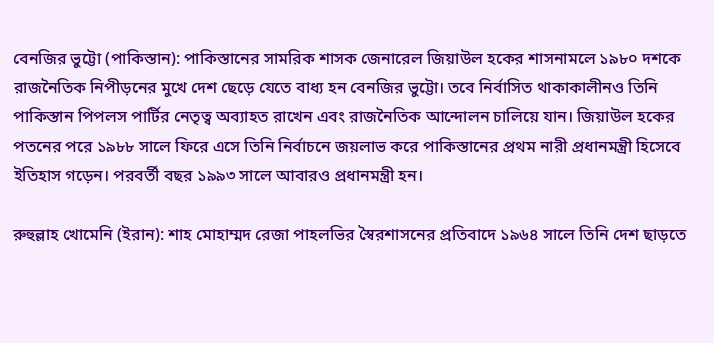বেনজির ভুট্টো (পাকিস্তান): পাকিস্তানের সামরিক শাসক জেনারেল জিয়াউল হকের শাসনামলে ১৯৮০ দশকে রাজনৈতিক নিপীড়নের মুখে দেশ ছেড়ে যেতে বাধ্য হন বেনজির ভুট্টো। তবে নির্বাসিত থাকাকালীনও তিনি পাকিস্তান পিপলস পার্টির নেতৃত্ব অব্যাহত রাখেন এবং রাজনৈতিক আন্দোলন চালিয়ে যান। জিয়াউল হকের পতনের পরে ১৯৮৮ সালে ফিরে এসে তিনি নির্বাচনে জয়লাভ করে পাকিস্তানের প্রথম নারী প্রধানমন্ত্রী হিসেবে ইতিহাস গড়েন। পরবর্তী বছর ১৯৯৩ সালে আবারও প্রধানমন্ত্রী হন।

রুহুল্লাহ খোমেনি (ইরান): শাহ মোহাম্মদ রেজা পাহলভির স্বৈরশাসনের প্রতিবাদে ১৯৬৪ সালে তিনি দেশ ছাড়তে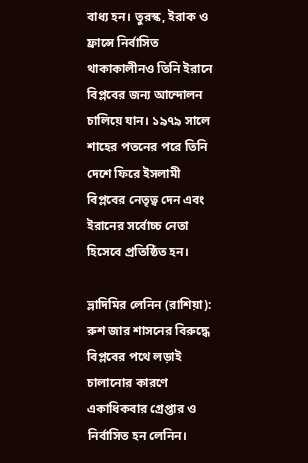বাধ্য হন। তুরস্ক, ইরাক ও ফ্রান্সে নির্বাসিত থাকাকালীনও তিনি ইরানে বিপ্লবের জন্য আন্দোলন চালিয়ে যান। ১৯৭৯ সালে শাহের পতনের পরে তিনি দেশে ফিরে ইসলামী বিপ্লবের নেতৃত্ব দেন এবং ইরানের সর্বোচ্চ নেতা হিসেবে প্রতিষ্ঠিত হন।

ভ্লাদিমির লেনিন (রাশিয়া): রুশ জার শাসনের বিরুদ্ধে বিপ্লবের পথে লড়াই চালানোর কারণে একাধিকবার গ্রেপ্তার ও নির্বাসিত হন লেনিন।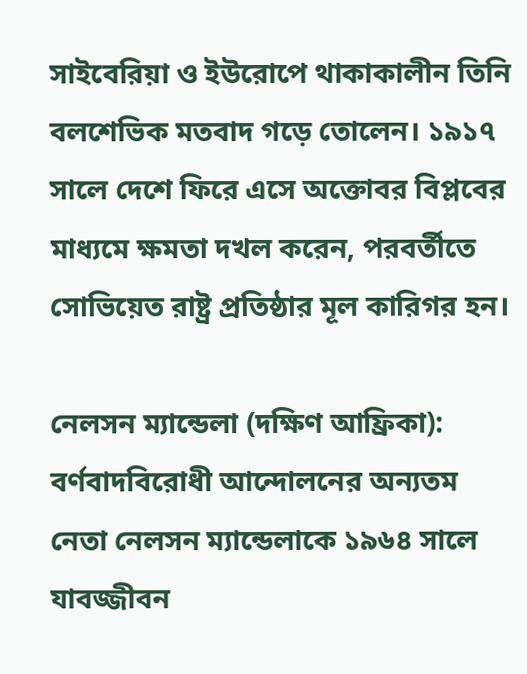সাইবেরিয়া ও ইউরোপে থাকাকালীন তিনি বলশেভিক মতবাদ গড়ে তোলেন। ১৯১৭ সালে দেশে ফিরে এসে অক্তোবর বিপ্লবের মাধ্যমে ক্ষমতা দখল করেন, পরবর্তীতে সোভিয়েত রাষ্ট্র প্রতিষ্ঠার মূল কারিগর হন।

নেলসন ম্যান্ডেলা (দক্ষিণ আফ্রিকা): বর্ণবাদবিরোধী আন্দোলনের অন্যতম নেতা নেলসন ম্যান্ডেলাকে ১৯৬৪ সালে যাবজ্জীবন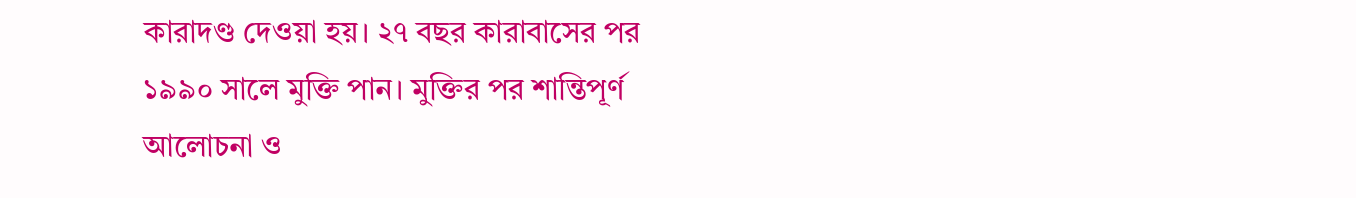কারাদণ্ড দেওয়া হয়। ২৭ বছর কারাবাসের পর ১৯৯০ সালে মুক্তি পান। মুক্তির পর শান্তিপূর্ণ আলোচনা ও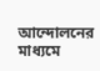আন্দোলনের মাধ্যমে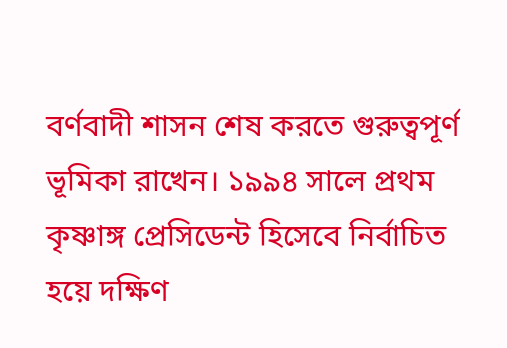বর্ণবাদী শাসন শেষ করতে গুরুত্বপূর্ণ ভূমিকা রাখেন। ১৯৯৪ সালে প্রথম কৃষ্ণাঙ্গ প্রেসিডেন্ট হিসেবে নির্বাচিত হয়ে দক্ষিণ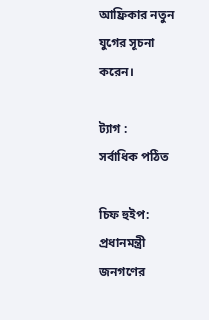আফ্রিকার নতুন যুগের সূচনা করেন।

ট্যাগ :
সর্বাধিক পঠিত

চিফ হুইপ: প্রধানমন্ত্রী জনগণের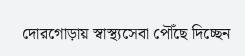দোরগোড়ায় স্বাস্থ্যসেবা পৌঁছে দিচ্ছেন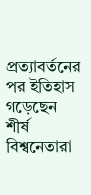প্রত্যাবর্তনের পর ইতিহাস গড়েছেন শীর্ষ বিশ্বনেতারা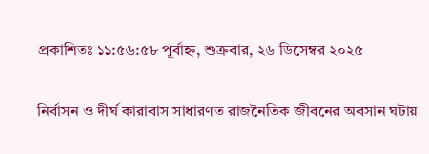প্রকাশিতঃ ১১:৫৬:৫৮ পূর্বাহ্ন, শুক্রবার, ২৬ ডিসেম্বর ২০২৫

নির্বাসন ও দীর্ঘ কারাবাস সাধারণত রাজনৈতিক জীবনের অবসান ঘটায়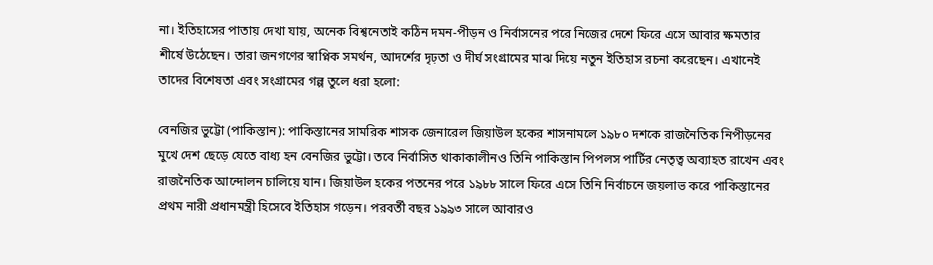না। ইতিহাসের পাতায় দেখা যায়, অনেক বিশ্বনেতাই কঠিন দমন-পীড়ন ও নির্বাসনের পরে নিজের দেশে ফিরে এসে আবার ক্ষমতার শীর্ষে উঠেছেন। তারা জনগণের স্বাপ্নিক সমর্থন, আদর্শের দৃঢ়তা ও দীর্ঘ সংগ্রামের মাঝ দিয়ে নতুন ইতিহাস রচনা করেছেন। এখানেই তাদের বিশেষতা এবং সংগ্রামের গল্প তুলে ধরা হলো:

বেনজির ভুট্টো (পাকিস্তান): পাকিস্তানের সামরিক শাসক জেনারেল জিয়াউল হকের শাসনামলে ১৯৮০ দশকে রাজনৈতিক নিপীড়নের মুখে দেশ ছেড়ে যেতে বাধ্য হন বেনজির ভুট্টো। তবে নির্বাসিত থাকাকালীনও তিনি পাকিস্তান পিপলস পার্টির নেতৃত্ব অব্যাহত রাখেন এবং রাজনৈতিক আন্দোলন চালিয়ে যান। জিয়াউল হকের পতনের পরে ১৯৮৮ সালে ফিরে এসে তিনি নির্বাচনে জয়লাভ করে পাকিস্তানের প্রথম নারী প্রধানমন্ত্রী হিসেবে ইতিহাস গড়েন। পরবর্তী বছর ১৯৯৩ সালে আবারও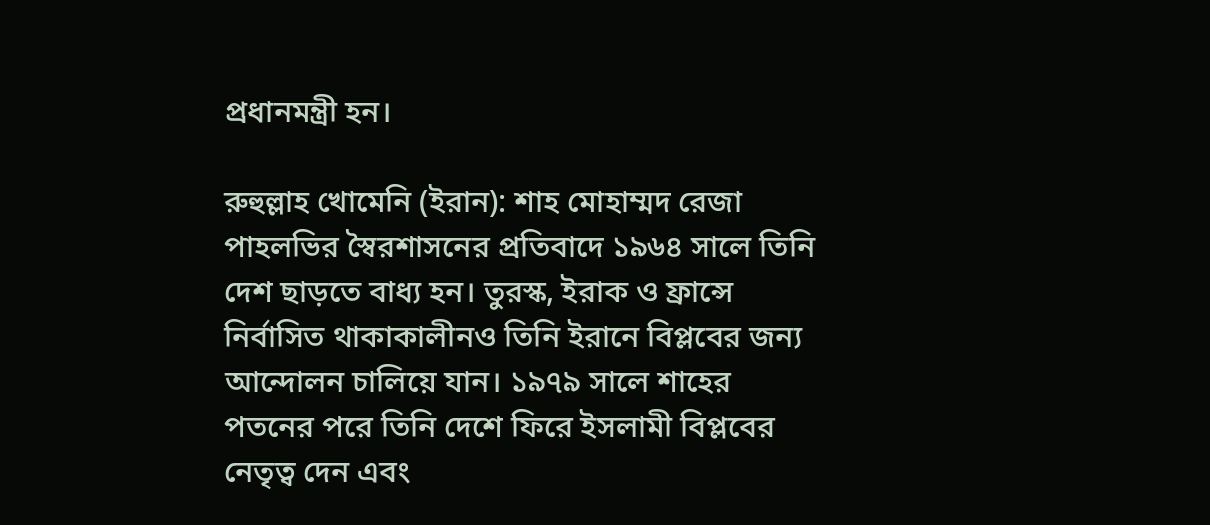প্রধানমন্ত্রী হন।

রুহুল্লাহ খোমেনি (ইরান): শাহ মোহাম্মদ রেজা পাহলভির স্বৈরশাসনের প্রতিবাদে ১৯৬৪ সালে তিনি দেশ ছাড়তে বাধ্য হন। তুরস্ক, ইরাক ও ফ্রান্সে নির্বাসিত থাকাকালীনও তিনি ইরানে বিপ্লবের জন্য আন্দোলন চালিয়ে যান। ১৯৭৯ সালে শাহের পতনের পরে তিনি দেশে ফিরে ইসলামী বিপ্লবের নেতৃত্ব দেন এবং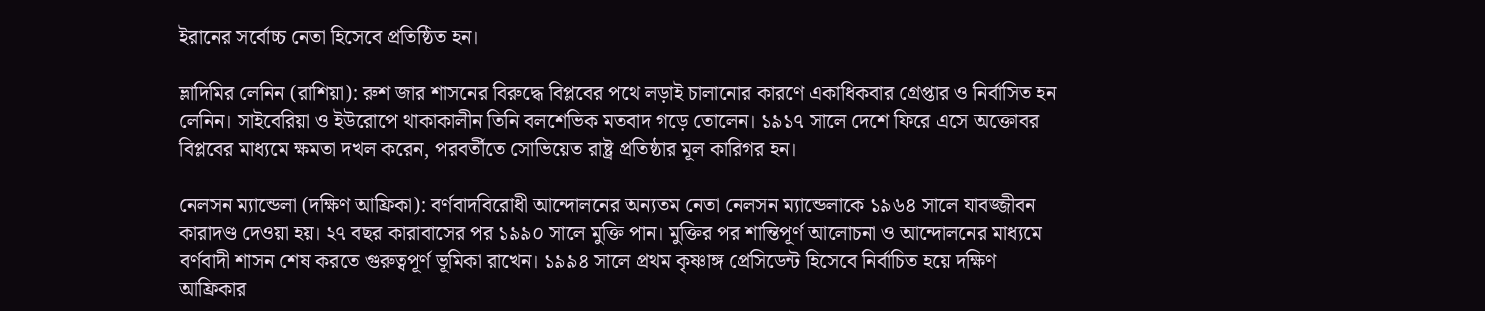ইরানের সর্বোচ্চ নেতা হিসেবে প্রতিষ্ঠিত হন।

ভ্লাদিমির লেনিন (রাশিয়া): রুশ জার শাসনের বিরুদ্ধে বিপ্লবের পথে লড়াই চালানোর কারণে একাধিকবার গ্রেপ্তার ও নির্বাসিত হন লেনিন। সাইবেরিয়া ও ইউরোপে থাকাকালীন তিনি বলশেভিক মতবাদ গড়ে তোলেন। ১৯১৭ সালে দেশে ফিরে এসে অক্তোবর বিপ্লবের মাধ্যমে ক্ষমতা দখল করেন, পরবর্তীতে সোভিয়েত রাষ্ট্র প্রতিষ্ঠার মূল কারিগর হন।

নেলসন ম্যান্ডেলা (দক্ষিণ আফ্রিকা): বর্ণবাদবিরোধী আন্দোলনের অন্যতম নেতা নেলসন ম্যান্ডেলাকে ১৯৬৪ সালে যাবজ্জীবন কারাদণ্ড দেওয়া হয়। ২৭ বছর কারাবাসের পর ১৯৯০ সালে মুক্তি পান। মুক্তির পর শান্তিপূর্ণ আলোচনা ও আন্দোলনের মাধ্যমে বর্ণবাদী শাসন শেষ করতে গুরুত্বপূর্ণ ভূমিকা রাখেন। ১৯৯৪ সালে প্রথম কৃষ্ণাঙ্গ প্রেসিডেন্ট হিসেবে নির্বাচিত হয়ে দক্ষিণ আফ্রিকার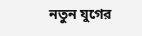নতুন যুগের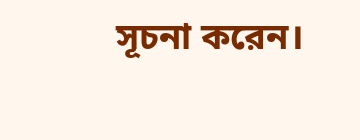সূচনা করেন।